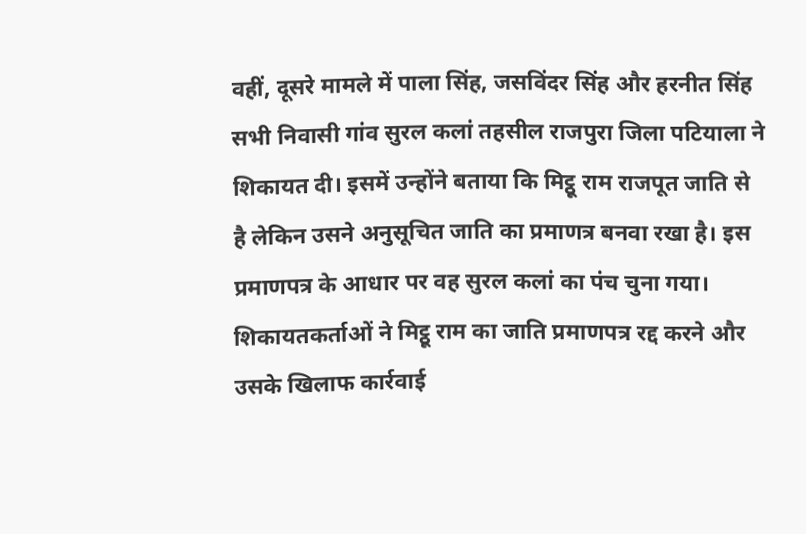वहीं, दूसरे मामले में पाला सिंह, जसविंदर सिंह और हरनीत सिंह सभी निवासी गांव सुरल कलां तहसील राजपुरा जिला पटियाला ने शिकायत दी। इसमें उन्होंने बताया कि मिट्ठू राम राजपूत जाति से है लेकिन उसने अनुसूचित जाति का प्रमाणत्र बनवा रखा है। इस प्रमाणपत्र के आधार पर वह सुरल कलां का पंच चुना गया। शिकायतकर्ताओं ने मिट्ठू राम का जाति प्रमाणपत्र रद्द करने और उसके खिलाफ कार्रवाई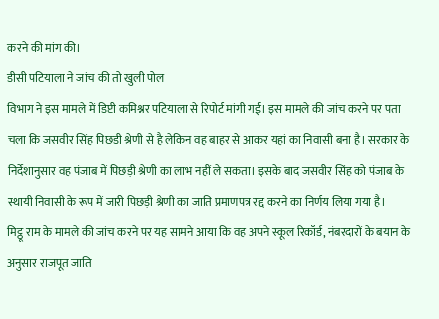करने की मांग की।
डीसी पटियाला ने जांच की तो खुली पोल
विभाग ने इस मामले में डिप्टी कमिश्नर पटियाला से रिपोर्ट मांगी गई। इस मामले की जांच करने पर पता चला कि जसवीर सिंह पिछडी श्रेणी से है लेकिन वह बाहर से आकर यहां का निवासी बना है। सरकार के निर्देशानुसार वह पंजाब में पिछड़ी श्रेणी का लाभ नहीं ले सकता। इसके बाद जसवीर सिंह को पंजाब के स्थायी निवासी के रूप में जारी पिछड़ी श्रेणी का जाति प्रमाणपत्र रद्द करने का निर्णय लिया गया है।
मिट्ठू राम के मामले की जांच करने पर यह सामने आया कि वह अपने स्कूल रिकॉर्ड, नंबरदारों के बयान के अनुसार राजपूत जाति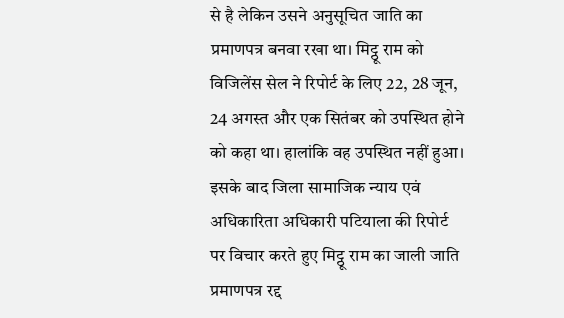से है लेकिन उसने अनुसूचित जाति का प्रमाणपत्र बनवा रखा था। मिट्ठू राम को विजिलेंस सेल ने रिपोर्ट के लिए 22, 28 जून, 24 अगस्त और एक सितंबर को उपस्थित होने को कहा था। हालांकि वह उपस्थित नहीं हुआ। इसके बाद जिला सामाजिक न्याय एवं अधिकारिता अधिकारी पटियाला की रिपोर्ट पर विचार करते हुए मिट्ठू राम का जाली जाति प्रमाणपत्र रद्द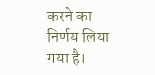करने का निर्णय लिया गया है।